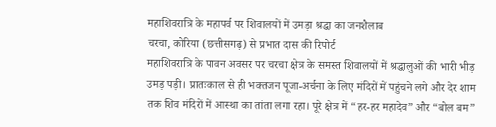महाशिवरात्रि के महापर्व पर शिवालयों में उमड़ा श्रद्धा का जनशैलाब
चरचा, कोरिया (छत्तीसगढ़) से प्रभात दास की रिपोर्ट
महाशिवरात्रि के पावन अवसर पर चरचा क्षेत्र के समस्त शिवालयों में श्रद्धालुओं की भारी भीड़ उमड़ पड़ी। प्रातःकाल से ही भक्तजन पूजा-अर्चना के लिए मंदिरों में पहुंचने लगे और देर शाम तक शिव मंदिरों में आस्था का तांता लगा रहा। पूरे क्षेत्र में “हर-हर महादेव” और “बोल बम”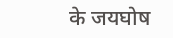के जयघोष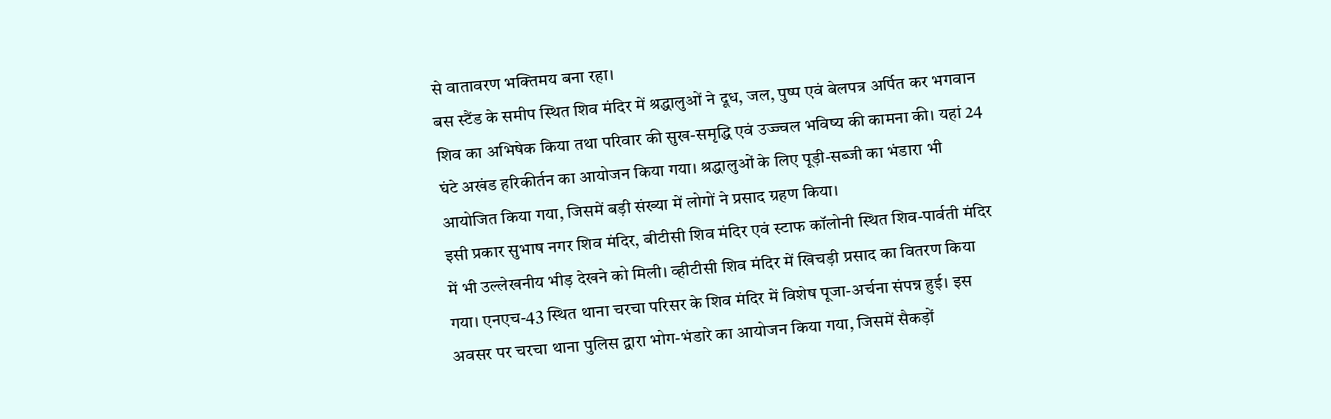से वातावरण भक्तिमय बना रहा।
बस स्टैंड के समीप स्थित शिव मंदिर में श्रद्धालुओं ने दूध, जल, पुष्प एवं बेलपत्र अर्पित कर भगवान शिव का अभिषेक किया तथा परिवार की सुख-समृद्धि एवं उज्ज्वल भविष्य की कामना की। यहां 24 घंटे अखंड हरिकीर्तन का आयोजन किया गया। श्रद्धालुओं के लिए पूड़ी-सब्जी का भंडारा भी आयोजित किया गया, जिसमें बड़ी संख्या में लोगों ने प्रसाद ग्रहण किया।
इसी प्रकार सुभाष नगर शिव मंदिर, बीटीसी शिव मंदिर एवं स्टाफ कॉलोनी स्थित शिव-पार्वती मंदिर में भी उल्लेखनीय भीड़ देखने को मिली। व्हीटीसी शिव मंदिर में खिचड़ी प्रसाद का वितरण किया गया। एनएच-43 स्थित थाना चरचा परिसर के शिव मंदिर में विशेष पूजा-अर्चना संपन्न हुई। इस अवसर पर चरचा थाना पुलिस द्वारा भोग-भंडारे का आयोजन किया गया, जिसमें सैकड़ों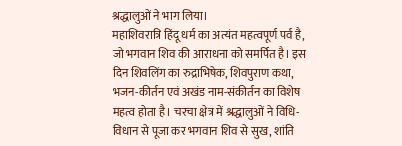श्रद्धालुओं ने भाग लिया।
महाशिवरात्रि हिंदू धर्म का अत्यंत महत्वपूर्ण पर्व है, जो भगवान शिव की आराधना को समर्पित है। इस दिन शिवलिंग का रुद्राभिषेक, शिवपुराण कथा, भजन-कीर्तन एवं अखंड नाम-संकीर्तन का विशेष महत्व होता है। चरचा क्षेत्र में श्रद्धालुओं ने विधि-विधान से पूजा कर भगवान शिव से सुख, शांति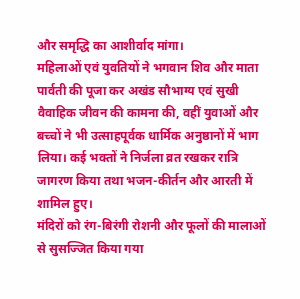और समृद्धि का आशीर्वाद मांगा।
महिलाओं एवं युवतियों ने भगवान शिव और माता पार्वती की पूजा कर अखंड सौभाग्य एवं सुखी वैवाहिक जीवन की कामना की, वहीं युवाओं और बच्चों ने भी उत्साहपूर्वक धार्मिक अनुष्ठानों में भाग लिया। कई भक्तों ने निर्जला व्रत रखकर रात्रि जागरण किया तथा भजन-कीर्तन और आरती में शामिल हुए।
मंदिरों को रंग-बिरंगी रोशनी और फूलों की मालाओं से सुसज्जित किया गया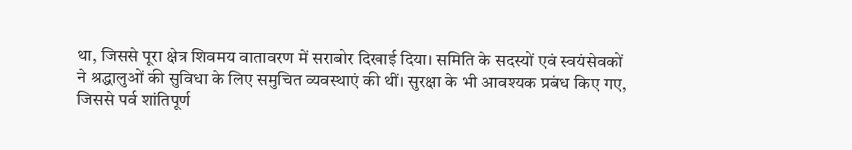था, जिससे पूरा क्षेत्र शिवमय वातावरण में सराबोर दिखाई दिया। समिति के सदस्यों एवं स्वयंसेवकों ने श्रद्धालुओं की सुविधा के लिए समुचित व्यवस्थाएं की थीं। सुरक्षा के भी आवश्यक प्रबंध किए गए, जिससे पर्व शांतिपूर्ण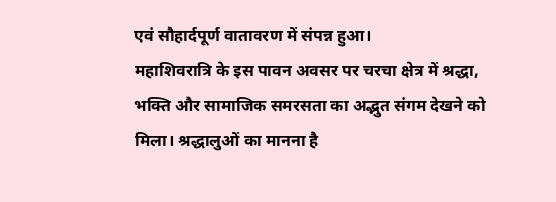एवं सौहार्दपूर्ण वातावरण में संपन्न हुआ।
महाशिवरात्रि के इस पावन अवसर पर चरचा क्षेत्र में श्रद्धा, भक्ति और सामाजिक समरसता का अद्भुत संगम देखने को मिला। श्रद्धालुओं का मानना है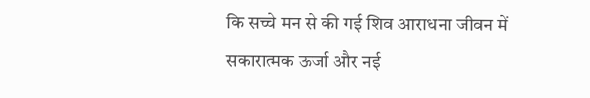कि सच्चे मन से की गई शिव आराधना जीवन में सकारात्मक ऊर्जा और नई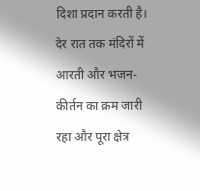दिशा प्रदान करती है। देर रात तक मंदिरों में आरती और भजन-कीर्तन का क्रम जारी रहा और पूरा क्षेत्र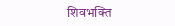शिवभक्ति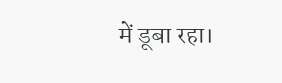में डूबा रहा।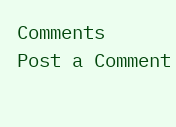Comments
Post a Comment